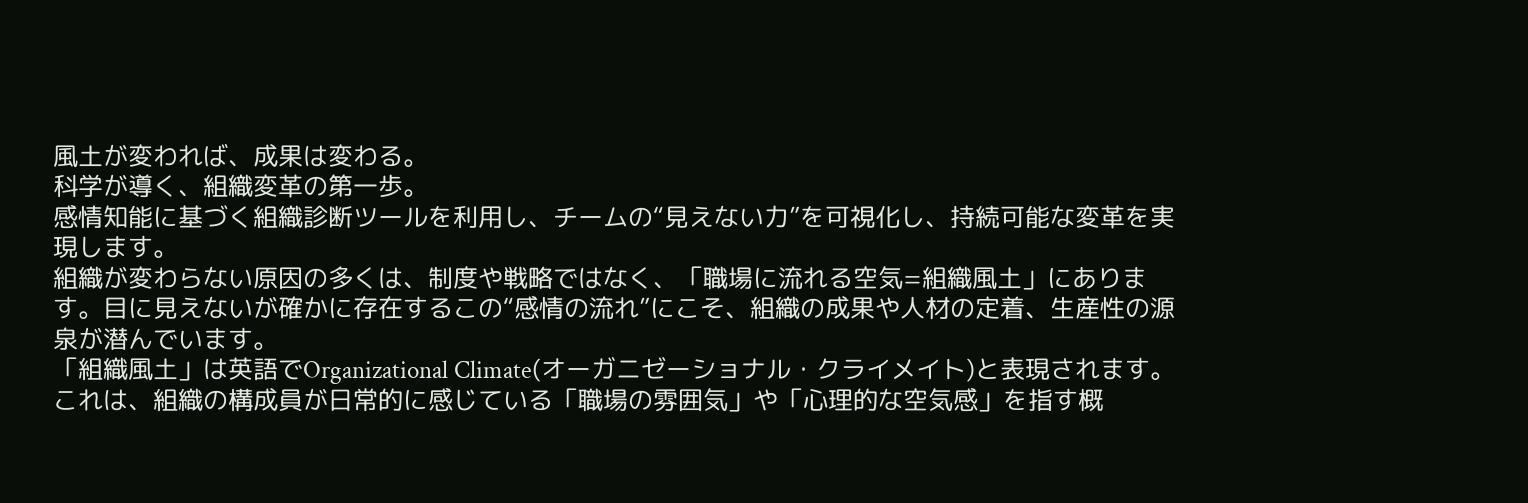風土が変われば、成果は変わる。
科学が導く、組織変革の第一歩。
感情知能に基づく組織診断ツールを利用し、チームの“見えない力”を可視化し、持続可能な変革を実現します。
組織が変わらない原因の多くは、制度や戦略ではなく、「職場に流れる空気=組織風土」にあります。目に見えないが確かに存在するこの“感情の流れ”にこそ、組織の成果や人材の定着、生産性の源泉が潜んでいます。
「組織風土」は英語でOrganizational Climate(オーガニゼーショナル・クライメイト)と表現されます。
これは、組織の構成員が日常的に感じている「職場の雰囲気」や「心理的な空気感」を指す概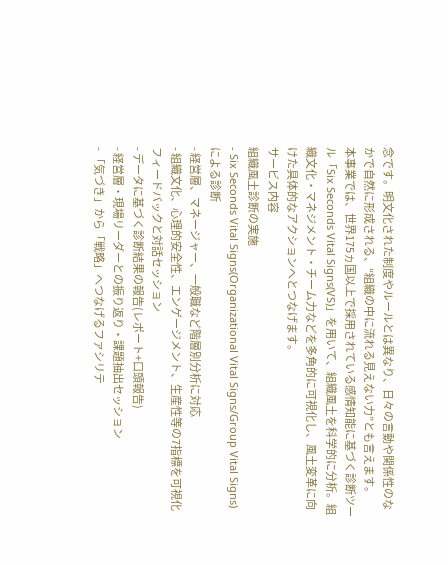念です。明文化された制度やルールとは異なり、日々の言動や関係性のなかで自然に形成される、“組織の中に流れる見えない力”とも言えます。
本事業では、世界175ヵ国以上で採用されている感情知能に基づく診断ツール「Six Seconds Vital Signs(VS)」を用いて、組織風土を科学的に分析。組織文化・マネジメント・チーム力などを多角的に可視化し、風土変革に向けた具体的なアクションへとつなげます。
サービス内容
組織風土診断の実施
- Six Seconds Vital Signs(Organizational Vital Signs/Group Vital Signs)による診断
- 経営層、マネージャー、一般職など階層別分析に対応
- 組織文化、心理的安全性、エンゲージメント、生産性等の7指標を可視化
フィードバックと対話セッション
- データに基づく診断結果の報告(レポート+口頭報告)
- 経営層・現場リーダーとの振り返り・課題抽出セッション
- 「気づき」から「戦略」へつなげるファシリテ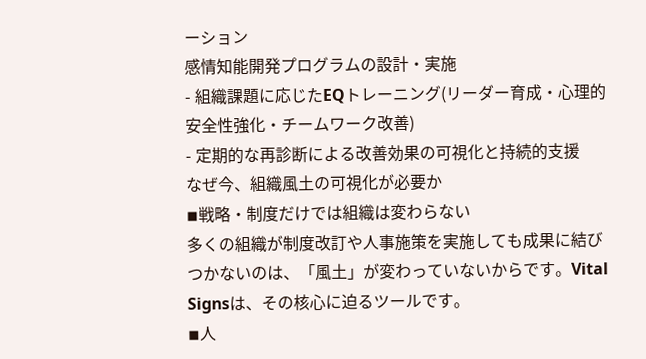ーション
感情知能開発プログラムの設計・実施
- 組織課題に応じたEQトレーニング(リーダー育成・心理的安全性強化・チームワーク改善)
- 定期的な再診断による改善効果の可視化と持続的支援
なぜ今、組織風土の可視化が必要か
◾戦略・制度だけでは組織は変わらない
多くの組織が制度改訂や人事施策を実施しても成果に結びつかないのは、「風土」が変わっていないからです。Vital Signsは、その核心に迫るツールです。
◾人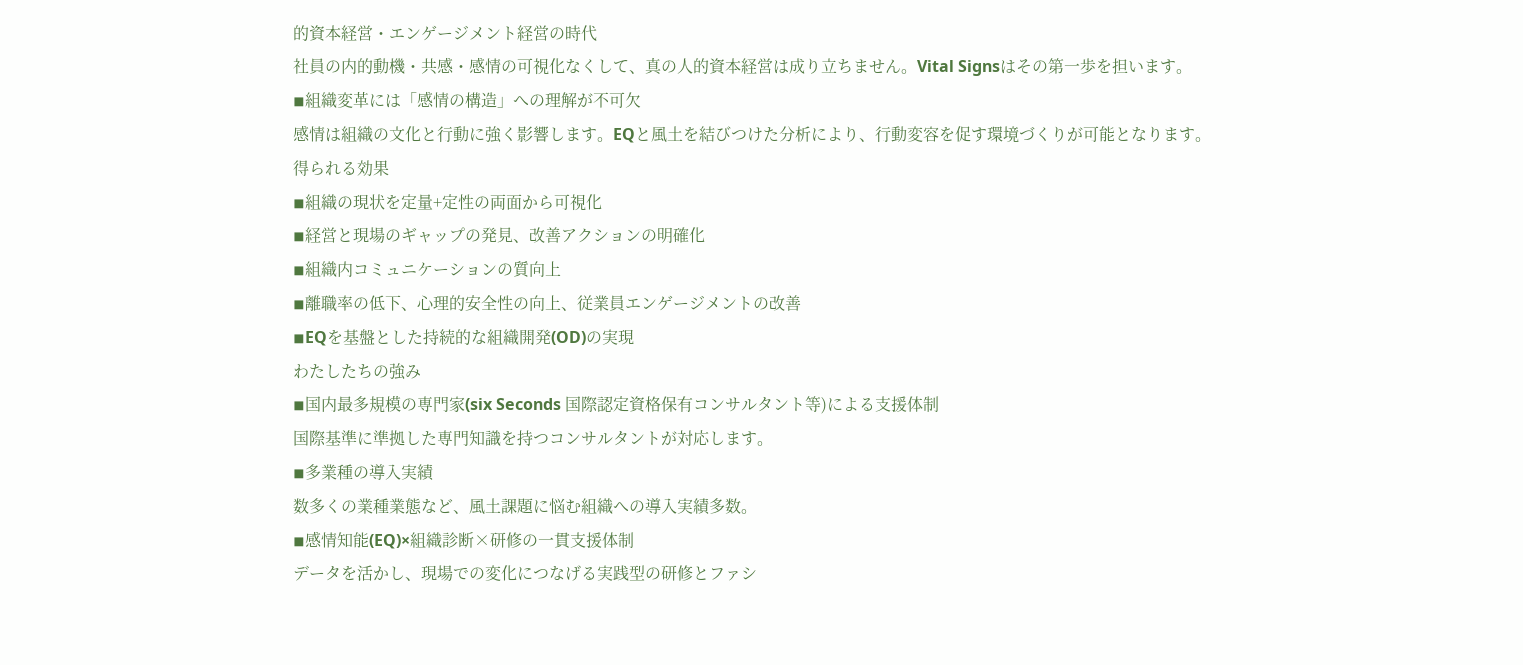的資本経営・エンゲージメント経営の時代
社員の内的動機・共感・感情の可視化なくして、真の人的資本経営は成り立ちません。Vital Signsはその第一歩を担います。
◾組織変革には「感情の構造」への理解が不可欠
感情は組織の文化と行動に強く影響します。EQと風土を結びつけた分析により、行動変容を促す環境づくりが可能となります。
得られる効果
◾組織の現状を定量+定性の両面から可視化
◾経営と現場のギャップの発見、改善アクションの明確化
◾組織内コミュニケーションの質向上
◾離職率の低下、心理的安全性の向上、従業員エンゲージメントの改善
◾EQを基盤とした持続的な組織開発(OD)の実現
わたしたちの強み
◾国内最多規模の専門家(six Seconds 国際認定資格保有コンサルタント等)による支援体制
国際基準に準拠した専門知識を持つコンサルタントが対応します。
◾多業種の導入実績
数多くの業種業態など、風土課題に悩む組織への導入実績多数。
◾感情知能(EQ)×組織診断×研修の一貫支援体制
データを活かし、現場での変化につなげる実践型の研修とファシ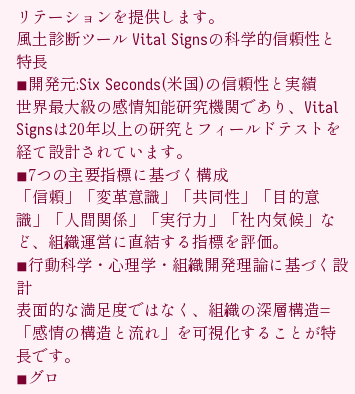リテーションを提供します。
風土診断ツール Vital Signsの科学的信頼性と特長
◾開発元:Six Seconds(米国)の信頼性と実績
世界最大級の感情知能研究機関であり、Vital Signsは20年以上の研究とフィールドテストを経て設計されています。
◾7つの主要指標に基づく構成
「信頼」「変革意識」「共同性」「目的意識」「人間関係」「実行力」「社内気候」など、組織運営に直結する指標を評価。
◾行動科学・心理学・組織開発理論に基づく設計
表面的な満足度ではなく、組織の深層構造=「感情の構造と流れ」を可視化することが特長です。
◾グロ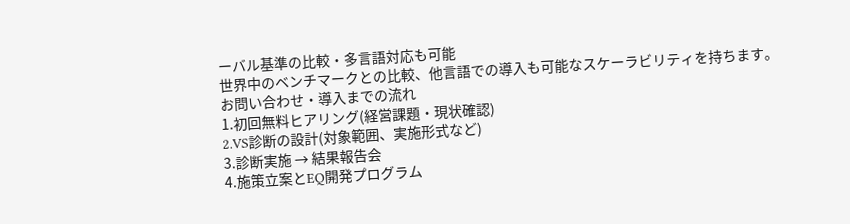ーバル基準の比較・多言語対応も可能
世界中のベンチマークとの比較、他言語での導入も可能なスケーラビリティを持ちます。
お問い合わせ・導入までの流れ
1.初回無料ヒアリング(経営課題・現状確認)
2.VS診断の設計(対象範囲、実施形式など)
3.診断実施 → 結果報告会
4.施策立案とEQ開発プログラム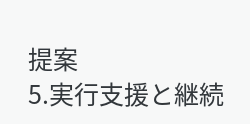提案
5.実行支援と継続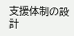支援体制の設計